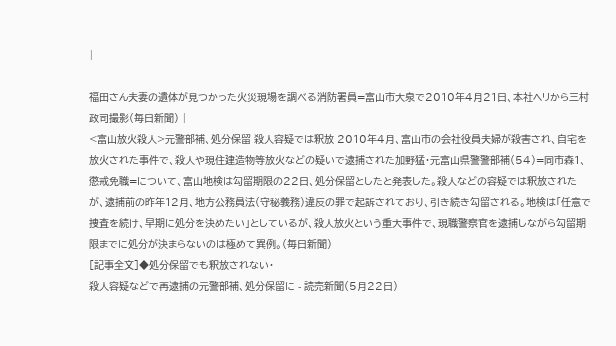|

福田さん夫妻の遺体が見つかった火災現場を調べる消防署員=富山市大泉で2010年4月21日、本社ヘリから三村政司撮影(毎日新聞) |
<富山放火殺人>元警部補、処分保留 殺人容疑では釈放 2010年4月、富山市の会社役員夫婦が殺害され、自宅を放火された事件で、殺人や現住建造物等放火などの疑いで逮捕された加野猛・元富山県警警部補(54)=同市森1、懲戒免職=について、富山地検は勾留期限の22日、処分保留としたと発表した。殺人などの容疑では釈放されたが、逮捕前の昨年12月、地方公務員法(守秘義務)違反の罪で起訴されており、引き続き勾留される。地検は「任意で捜査を続け、早期に処分を決めたい」としているが、殺人放火という重大事件で、現職警察官を逮捕しながら勾留期限までに処分が決まらないのは極めて異例。(毎日新聞)
[記事全文]◆処分保留でも釈放されない・
殺人容疑などで再逮捕の元警部補、処分保留に - 読売新聞(5月22日)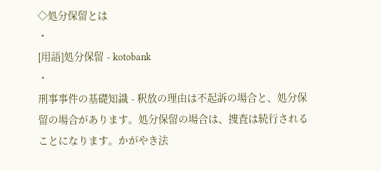◇処分保留とは
・
[用語]処分保留 - kotobank
・
刑事事件の基礎知識 - 釈放の理由は不起訴の場合と、処分保留の場合があります。処分保留の場合は、捜査は続行されることになります。かがやき法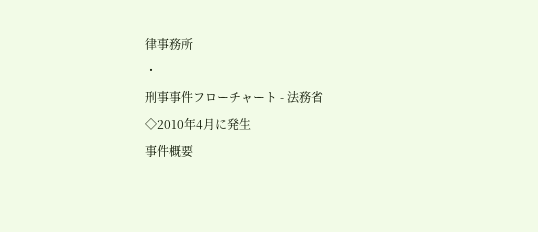律事務所
・
刑事事件フローチャート - 法務省
◇2010年4月に発生
事件概要